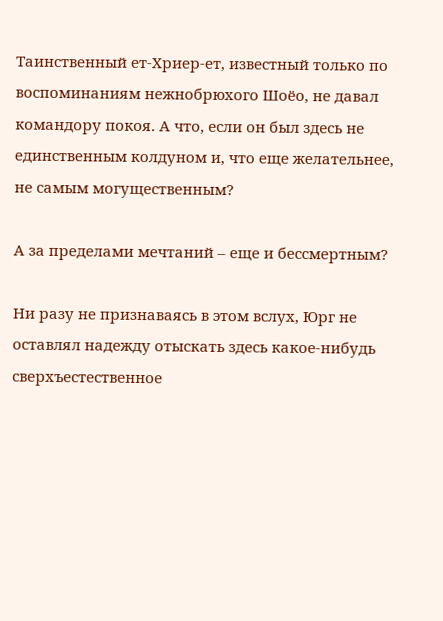Таинственный ет-Хриер-ет, известный только по воспоминаниям нежнобрюхого Шоёо, не давал командору покоя. А что, если он был здесь не единственным колдуном и, что еще желательнее, не самым могущественным?

А за пределами мечтаний – еще и бессмертным?

Ни разу не признаваясь в этом вслух, Юрг не оставлял надежду отыскать здесь какое-нибудь сверхъестественное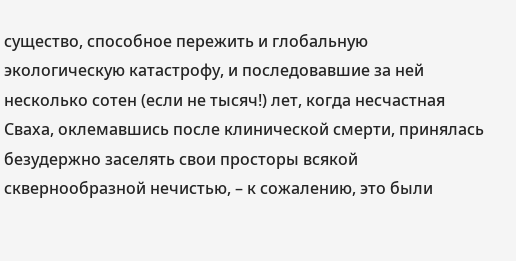существо, способное пережить и глобальную экологическую катастрофу, и последовавшие за ней несколько сотен (если не тысяч!) лет, когда несчастная Сваха, оклемавшись после клинической смерти, принялась безудержно заселять свои просторы всякой сквернообразной нечистью, – к сожалению, это были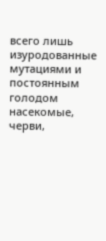всего лишь изуродованные мутациями и постоянным голодом насекомые, черви,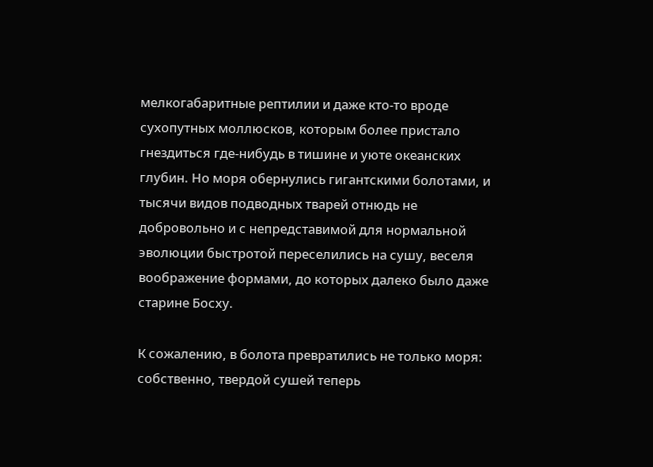мелкогабаритные рептилии и даже кто-то вроде сухопутных моллюсков, которым более пристало гнездиться где-нибудь в тишине и уюте океанских глубин. Но моря обернулись гигантскими болотами, и тысячи видов подводных тварей отнюдь не добровольно и с непредставимой для нормальной эволюции быстротой переселились на сушу, веселя воображение формами, до которых далеко было даже старине Босху.

К сожалению, в болота превратились не только моря: собственно, твердой сушей теперь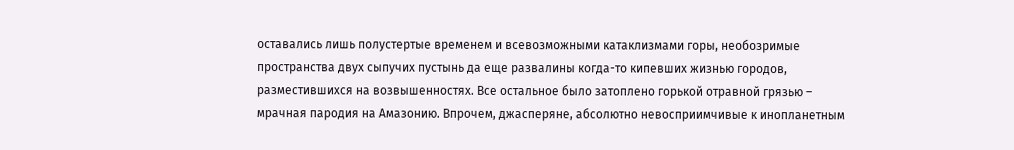оставались лишь полустертые временем и всевозможными катаклизмами горы, необозримые пространства двух сыпучих пустынь да еще развалины когда-то кипевших жизнью городов, разместившихся на возвышенностях. Все остальное было затоплено горькой отравной грязью – мрачная пародия на Амазонию. Впрочем, джасперяне, абсолютно невосприимчивые к инопланетным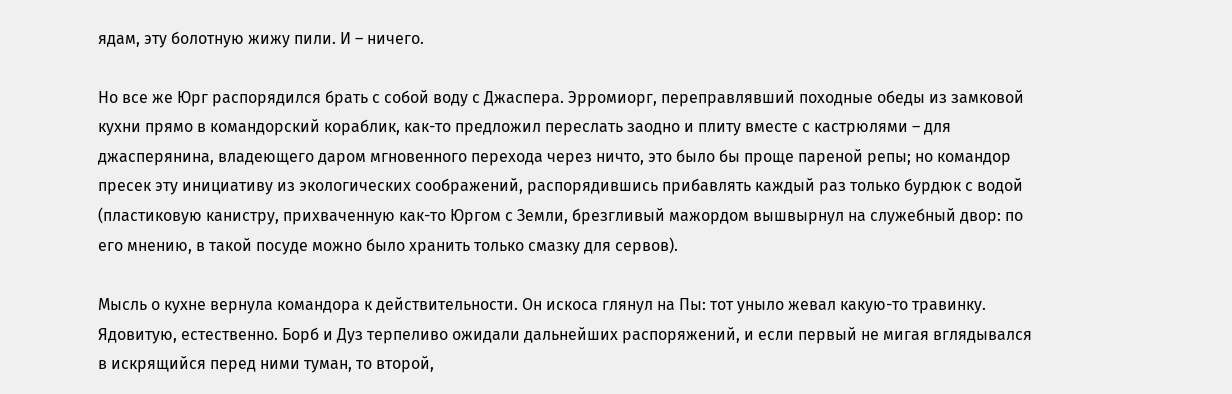ядам, эту болотную жижу пили. И – ничего.

Но все же Юрг распорядился брать с собой воду с Джаспера. Эрромиорг, переправлявший походные обеды из замковой кухни прямо в командорский кораблик, как-то предложил переслать заодно и плиту вместе с кастрюлями – для джасперянина, владеющего даром мгновенного перехода через ничто, это было бы проще пареной репы; но командор пресек эту инициативу из экологических соображений, распорядившись прибавлять каждый раз только бурдюк с водой (пластиковую канистру, прихваченную как-то Юргом с Земли, брезгливый мажордом вышвырнул на служебный двор: по его мнению, в такой посуде можно было хранить только смазку для сервов).

Мысль о кухне вернула командора к действительности. Он искоса глянул на Пы: тот уныло жевал какую-то травинку. Ядовитую, естественно. Борб и Дуз терпеливо ожидали дальнейших распоряжений, и если первый не мигая вглядывался в искрящийся перед ними туман, то второй,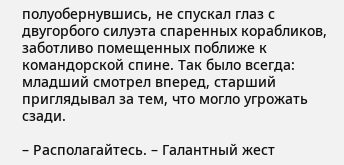полуобернувшись, не спускал глаз с двугорбого силуэта спаренных корабликов, заботливо помещенных поближе к командорской спине. Так было всегда: младший смотрел вперед, старший приглядывал за тем, что могло угрожать сзади.

– Располагайтесь. – Галантный жест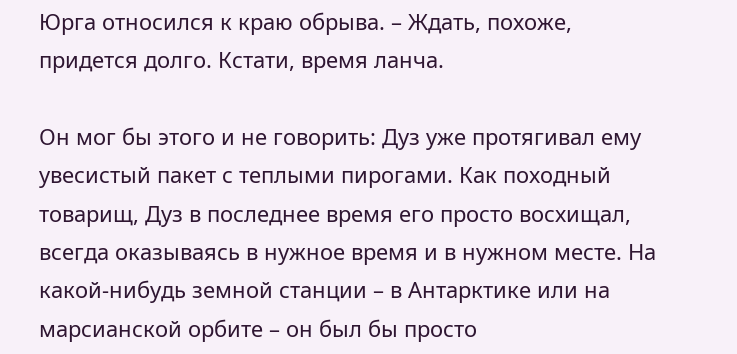Юрга относился к краю обрыва. – Ждать, похоже, придется долго. Кстати, время ланча.

Он мог бы этого и не говорить: Дуз уже протягивал ему увесистый пакет с теплыми пирогами. Как походный товарищ, Дуз в последнее время его просто восхищал, всегда оказываясь в нужное время и в нужном месте. На какой-нибудь земной станции – в Антарктике или на марсианской орбите – он был бы просто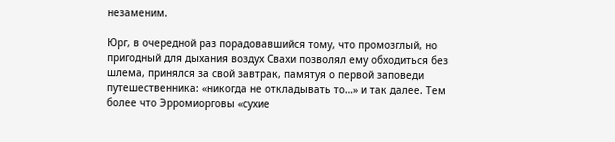незаменим.

Юрг, в очередной раз порадовавшийся тому, что промозглый, но пригодный для дыхания воздух Свахи позволял ему обходиться без шлема, принялся за свой завтрак, памятуя о первой заповеди путешественника: «никогда не откладывать то…» и так далее. Тем более что Эрромиорговы «сухие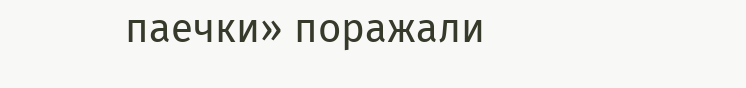паечки» поражали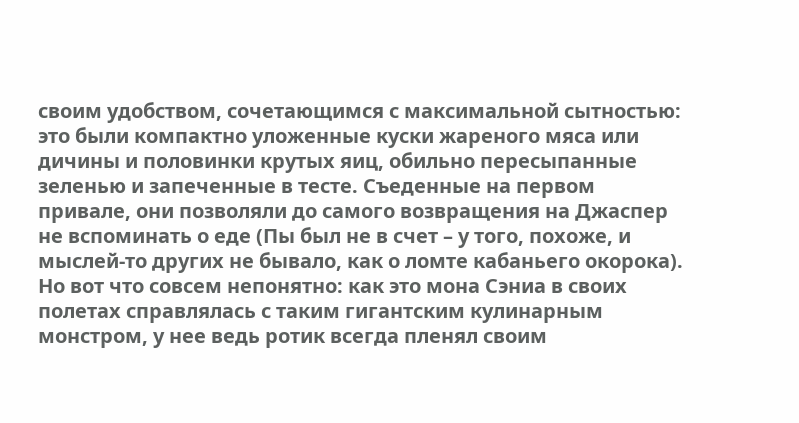своим удобством, сочетающимся с максимальной сытностью: это были компактно уложенные куски жареного мяса или дичины и половинки крутых яиц, обильно пересыпанные зеленью и запеченные в тесте. Съеденные на первом привале, они позволяли до самого возвращения на Джаспер не вспоминать о еде (Пы был не в счет – у того, похоже, и мыслей-то других не бывало, как о ломте кабаньего окорока). Но вот что совсем непонятно: как это мона Сэниа в своих полетах справлялась с таким гигантским кулинарным монстром, у нее ведь ротик всегда пленял своим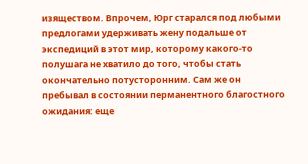изяществом. Впрочем, Юрг старался под любыми предлогами удерживать жену подальше от экспедиций в этот мир, которому какого-то полушага не хватило до того, чтобы стать окончательно потусторонним. Сам же он пребывал в состоянии перманентного благостного ожидания: еще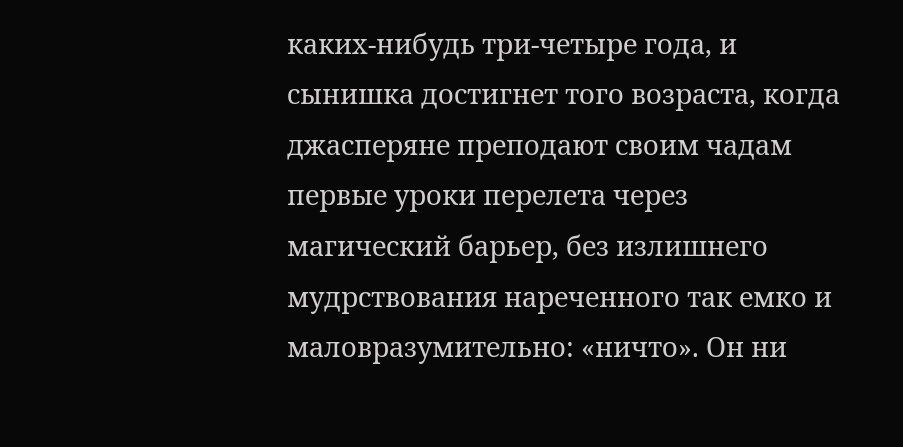каких-нибудь три-четыре года, и сынишка достигнет того возраста, когда джасперяне преподают своим чадам первые уроки перелета через магический барьер, без излишнего мудрствования нареченного так емко и маловразумительно: «ничто». Он ни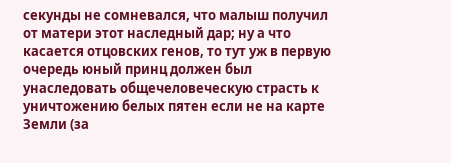секунды не сомневался, что малыш получил от матери этот наследный дар; ну а что касается отцовских генов, то тут уж в первую очередь юный принц должен был унаследовать общечеловеческую страсть к уничтожению белых пятен если не на карте Земли (за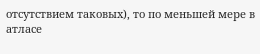отсутствием таковых), то по меньшей мере в атласе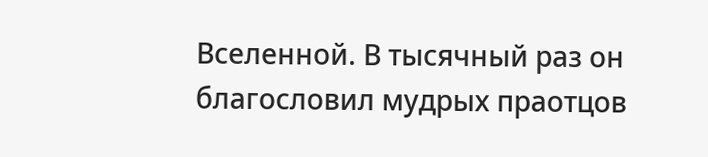Вселенной. В тысячный раз он благословил мудрых праотцов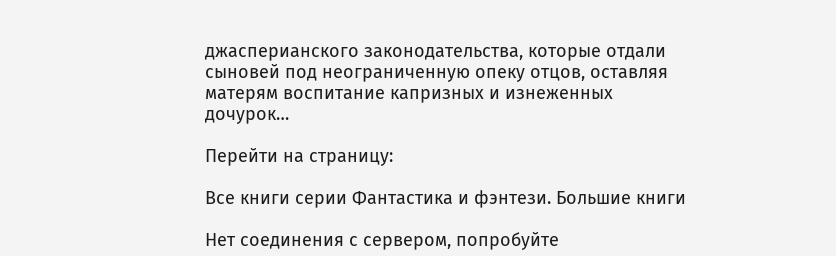джасперианского законодательства, которые отдали сыновей под неограниченную опеку отцов, оставляя матерям воспитание капризных и изнеженных дочурок…

Перейти на страницу:

Все книги серии Фантастика и фэнтези. Большие книги

Нет соединения с сервером, попробуйте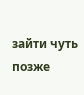зайти чуть позже